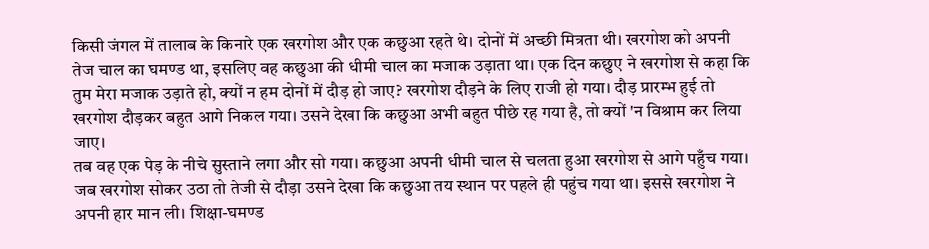किसी जंगल में तालाब के किनारे एक खरगोश और एक कछुआ रहते थे। दोनों में अच्छी मित्रता थी। खरगोश को अपनी तेज चाल का घमण्ड था, इसलिए वह कछुआ की धीमी चाल का मजाक उड़ाता था। एक दिन कछुए ने खरगोश से कहा कि तुम मेरा मजाक उड़ाते हो, क्यों न हम दोनों में दौड़ हो जाए? खरगोश दौड़ने के लिए राजी हो गया। दौड़ प्रारम्भ हुई तो खरगोश दौड़कर बहुत आगे निकल गया। उसने देखा कि कछुआ अभी बहुत पीछे रह गया है, तो क्यों 'न विश्राम कर लिया जाए।
तब वह एक पेड़ के नीचे सुस्ताने लगा और सो गया। कछुआ अपनी धीमी चाल से चलता हुआ खरगोश से आगे पहुँच गया। जब खरगोश सोकर उठा तो तेजी से दौड़ा उसने देखा कि कछुआ तय स्थान पर पहले ही पहुंच गया था। इससे खरगोश ने अपनी हार मान ली। शिक्षा-घमण्ड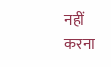नहीं करना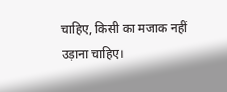चाहिए, किसी का मजाक नहीं उड़ाना चाहिए।